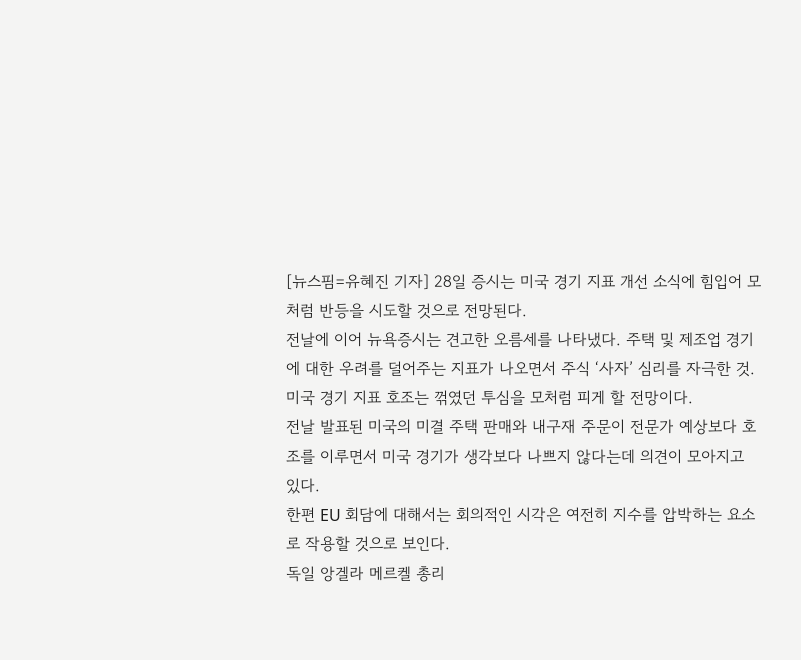[뉴스핌=유혜진 기자] 28일 증시는 미국 경기 지표 개선 소식에 힘입어 모처럼 반등을 시도할 것으로 전망된다.
전날에 이어 뉴욕증시는 견고한 오름세를 나타냈다. 주택 및 제조업 경기에 대한 우려를 덜어주는 지표가 나오면서 주식 ‘사자’ 심리를 자극한 것.
미국 경기 지표 호조는 꺾였던 투심을 모처럼 피게 할 전망이다.
전날 발표된 미국의 미결 주택 판매와 내구재 주문이 전문가 예상보다 호조를 이루면서 미국 경기가 생각보다 나쁘지 않다는데 의견이 모아지고 있다.
한편 EU 회담에 대해서는 회의적인 시각은 여전히 지수를 압박하는 요소로 작용할 것으로 보인다.
독일 앙겔라 메르켈 총리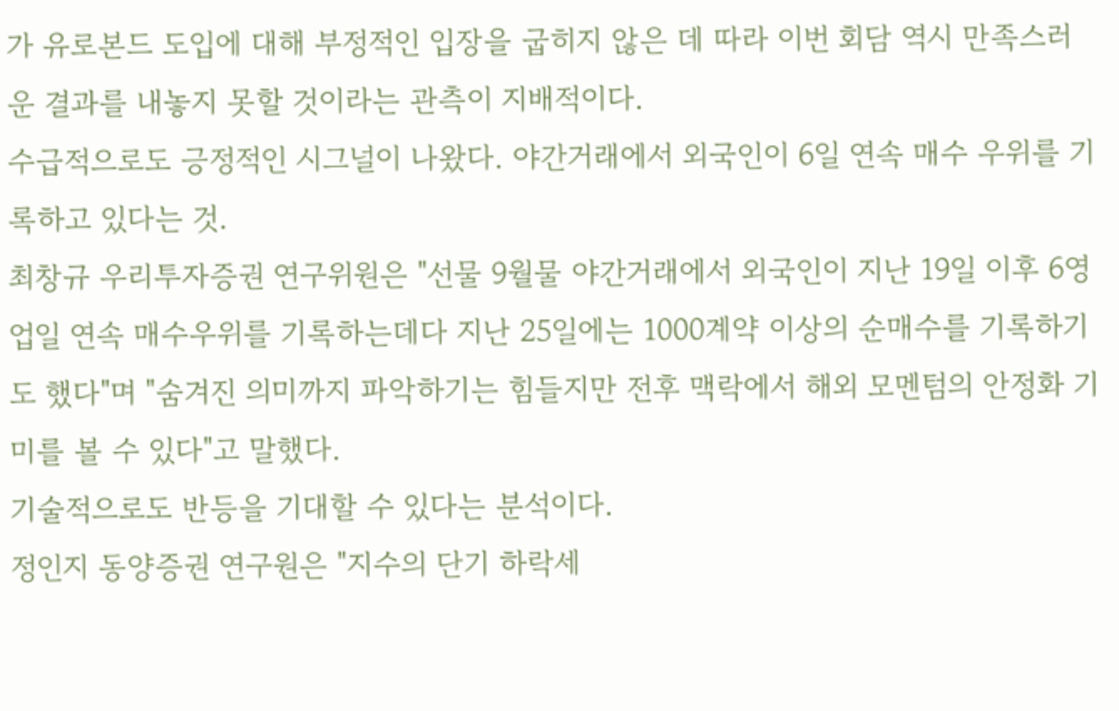가 유로본드 도입에 대해 부정적인 입장을 굽히지 않은 데 따라 이번 회담 역시 만족스러운 결과를 내놓지 못할 것이라는 관측이 지배적이다.
수급적으로도 긍정적인 시그널이 나왔다. 야간거래에서 외국인이 6일 연속 매수 우위를 기록하고 있다는 것.
최창규 우리투자증권 연구위원은 "선물 9월물 야간거래에서 외국인이 지난 19일 이후 6영업일 연속 매수우위를 기록하는데다 지난 25일에는 1000계약 이상의 순매수를 기록하기도 했다"며 "숨겨진 의미까지 파악하기는 힘들지만 전후 맥락에서 해외 모멘텀의 안정화 기미를 볼 수 있다"고 말했다.
기술적으로도 반등을 기대할 수 있다는 분석이다.
정인지 동양증권 연구원은 "지수의 단기 하락세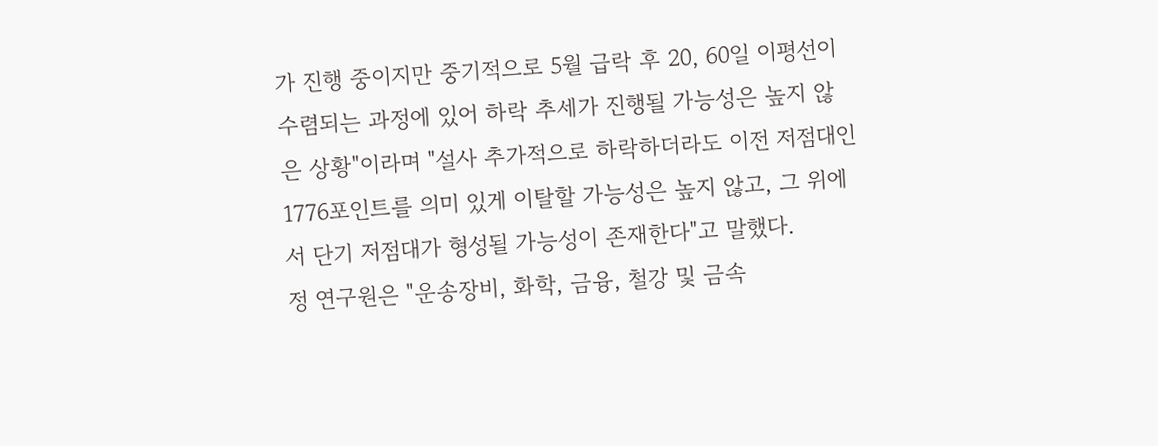가 진행 중이지만 중기적으로 5월 급락 후 20, 60일 이평선이 수렴되는 과정에 있어 하락 추세가 진행될 가능성은 높지 않은 상황"이라며 "설사 추가적으로 하락하더라도 이전 저점대인 1776포인트를 의미 있게 이탈할 가능성은 높지 않고, 그 위에서 단기 저점대가 형성될 가능성이 존재한다"고 말했다.
정 연구원은 "운송장비, 화학, 금융, 철강 및 금속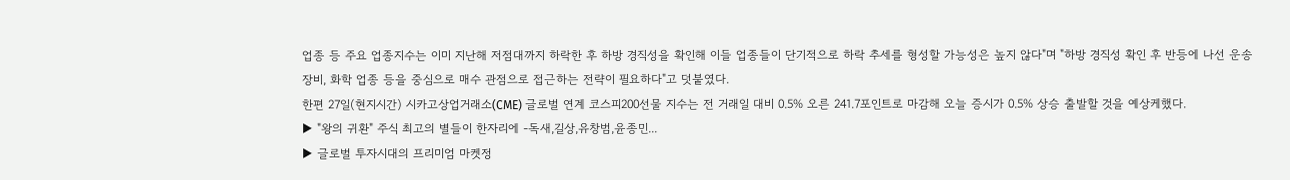업종 등 주요 업종지수는 이미 지난해 저점대까지 하락한 후 하방 경직성을 확인해 이들 업종들이 단기적으로 하락 추세를 형성할 가능성은 높지 않다"며 "하방 경직성 확인 후 반등에 나선 운송장비, 화학 업종 등을 중심으로 매수 관점으로 접근하는 전략이 필요하다"고 덧붙였다.
한편 27일(현지시간) 시카고상업거래소(CME) 글로벌 연계 코스피200선물 지수는 전 거래일 대비 0.5% 오른 241.7포인트로 마감해 오늘 증시가 0.5% 상승 출발할 것을 예상케했다.
▶ "왕의 귀환" 주식 최고의 별들이 한자리에 -독새,길상,유창범,윤종민...
▶ 글로벌 투자시대의 프리미엄 마켓정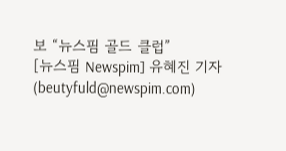보 “뉴스핌 골드 클럽”
[뉴스핌 Newspim] 유혜진 기자 (beutyfuld@newspim.com)